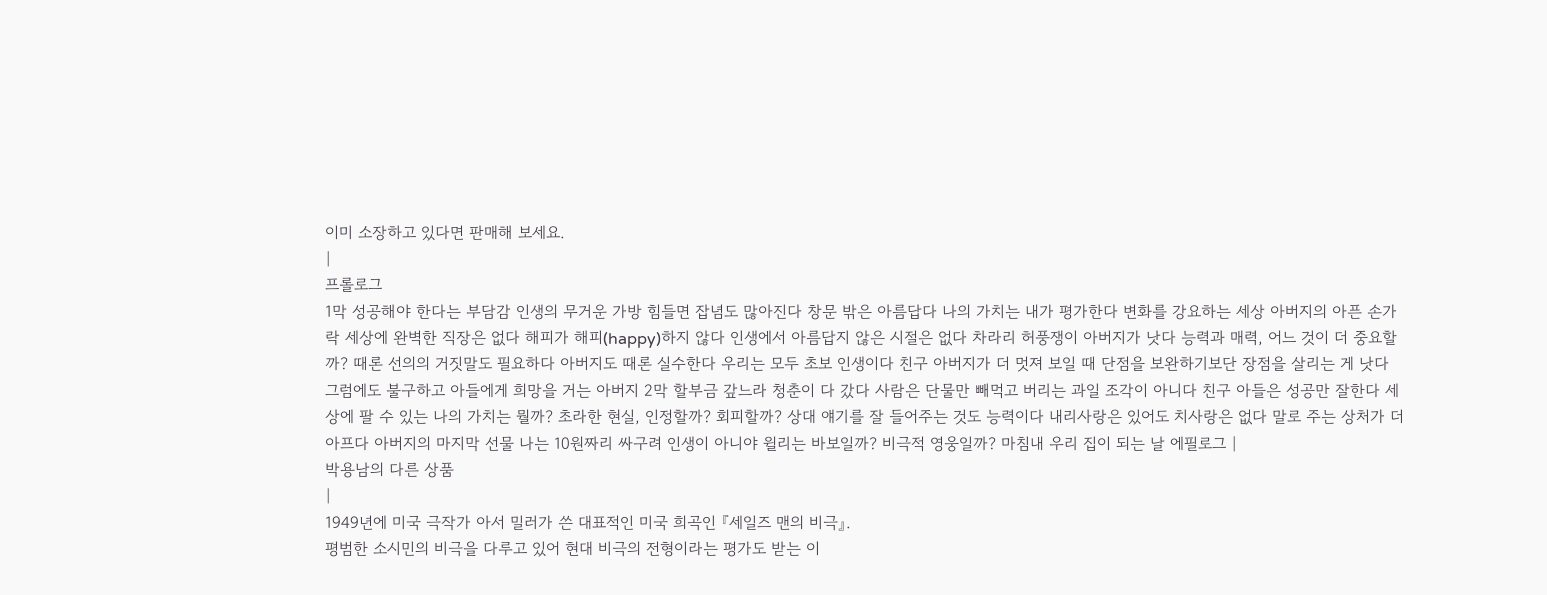이미 소장하고 있다면 판매해 보세요.
|
프롤로그
1막 성공해야 한다는 부담감 인생의 무거운 가방 힘들면 잡념도 많아진다 창문 밖은 아름답다 나의 가치는 내가 평가한다 변화를 강요하는 세상 아버지의 아픈 손가락 세상에 완벽한 직장은 없다 해피가 해피(happy)하지 않다 인생에서 아름답지 않은 시절은 없다 차라리 허풍쟁이 아버지가 낫다 능력과 매력, 어느 것이 더 중요할까? 때론 선의의 거짓말도 필요하다 아버지도 때론 실수한다 우리는 모두 초보 인생이다 친구 아버지가 더 멋져 보일 때 단점을 보완하기보단 장점을 살리는 게 낫다 그럼에도 불구하고 아들에게 희망을 거는 아버지 2막 할부금 갚느라 청춘이 다 갔다 사람은 단물만 빼먹고 버리는 과일 조각이 아니다 친구 아들은 성공만 잘한다 세상에 팔 수 있는 나의 가치는 뭘까? 초라한 현실, 인정할까? 회피할까? 상대 얘기를 잘 들어주는 것도 능력이다 내리사랑은 있어도 치사랑은 없다 말로 주는 상처가 더 아프다 아버지의 마지막 선물 나는 10원짜리 싸구려 인생이 아니야 윌리는 바보일까? 비극적 영웅일까? 마침내 우리 집이 되는 날 에필로그 |
박용남의 다른 상품
|
1949년에 미국 극작가 아서 밀러가 쓴 대표적인 미국 희곡인 『세일즈 맨의 비극』.
평범한 소시민의 비극을 다루고 있어 현대 비극의 전형이라는 평가도 받는 이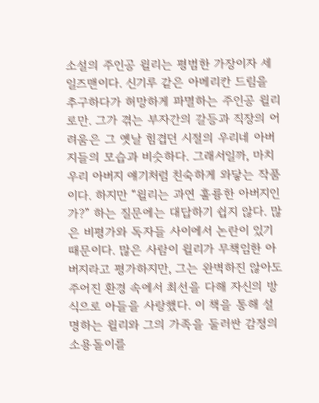소설의 주인공 윌리는 평범한 가장이자 세일즈맨이다. 신기루 같은 아메리칸 드림을 추구하다가 허망하게 파멸하는 주인공 윌리 로만. 그가 겪는 부자간의 갈등과 직장의 어려움은 그 옛날 힘겹던 시절의 우리네 아버지들의 모습과 비슷하다. 그래서일까, 마치 우리 아버지 얘기처럼 친숙하게 와닿는 작품이다. 하지만 “윌리는 과연 훌륭한 아버지인가?” 하는 질문에는 대답하기 쉽지 않다. 많은 비평가와 독자들 사이에서 논란이 있기 때문이다. 많은 사람이 윌리가 무책임한 아버지라고 평가하지만, 그는 완벽하진 않아도 주어진 환경 속에서 최선을 다해 자신의 방식으로 아들을 사랑했다. 이 책을 통해 설명하는 윌리와 그의 가족을 둘러싼 감정의 소용돌이를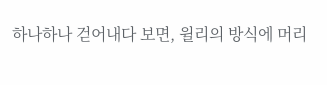하나하나 걷어내다 보면, 윌리의 방식에 머리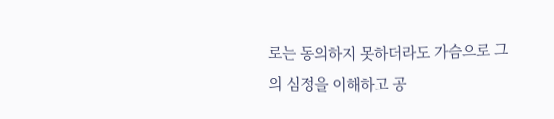로는 동의하지 못하더라도 가슴으로 그의 심정을 이해하고 공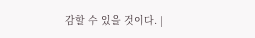감할 수 있을 것이다. |